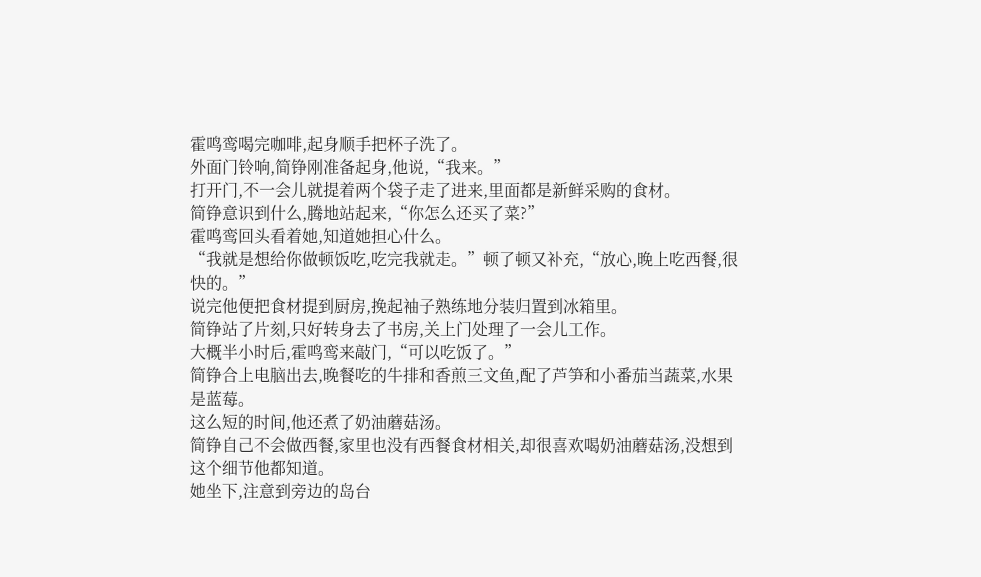霍鸣鸾喝完咖啡,起身顺手把杯子洗了。
外面门铃响,简铮刚准备起身,他说,“我来。”
打开门,不一会儿就提着两个袋子走了进来,里面都是新鲜采购的食材。
简铮意识到什么,腾地站起来,“你怎么还买了菜?”
霍鸣鸾回头看着她,知道她担心什么。
“我就是想给你做顿饭吃,吃完我就走。”顿了顿又补充,“放心,晚上吃西餐,很快的。”
说完他便把食材提到厨房,挽起袖子熟练地分装归置到冰箱里。
简铮站了片刻,只好转身去了书房,关上门处理了一会儿工作。
大概半小时后,霍鸣鸾来敲门,“可以吃饭了。”
简铮合上电脑出去,晚餐吃的牛排和香煎三文鱼,配了芦笋和小番茄当蔬菜,水果是蓝莓。
这么短的时间,他还煮了奶油蘑菇汤。
简铮自己不会做西餐,家里也没有西餐食材相关,却很喜欢喝奶油蘑菇汤,没想到这个细节他都知道。
她坐下,注意到旁边的岛台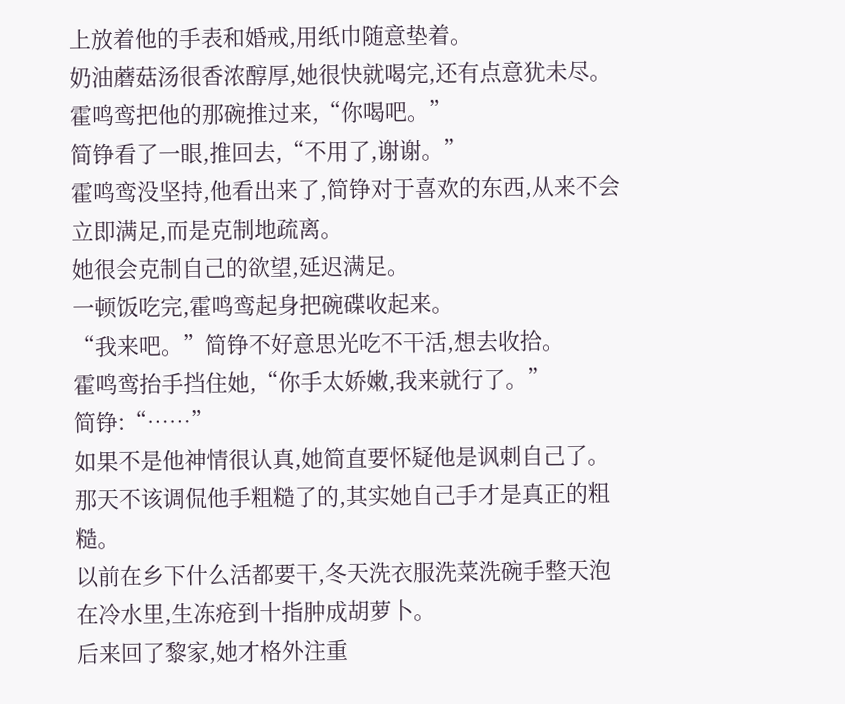上放着他的手表和婚戒,用纸巾随意垫着。
奶油蘑菇汤很香浓醇厚,她很快就喝完,还有点意犹未尽。
霍鸣鸾把他的那碗推过来,“你喝吧。”
简铮看了一眼,推回去,“不用了,谢谢。”
霍鸣鸾没坚持,他看出来了,简铮对于喜欢的东西,从来不会立即满足,而是克制地疏离。
她很会克制自己的欲望,延迟满足。
一顿饭吃完,霍鸣鸾起身把碗碟收起来。
“我来吧。”简铮不好意思光吃不干活,想去收拾。
霍鸣鸾抬手挡住她,“你手太娇嫩,我来就行了。”
简铮:“……”
如果不是他神情很认真,她简直要怀疑他是讽刺自己了。
那天不该调侃他手粗糙了的,其实她自己手才是真正的粗糙。
以前在乡下什么活都要干,冬天洗衣服洗菜洗碗手整天泡在冷水里,生冻疮到十指肿成胡萝卜。
后来回了黎家,她才格外注重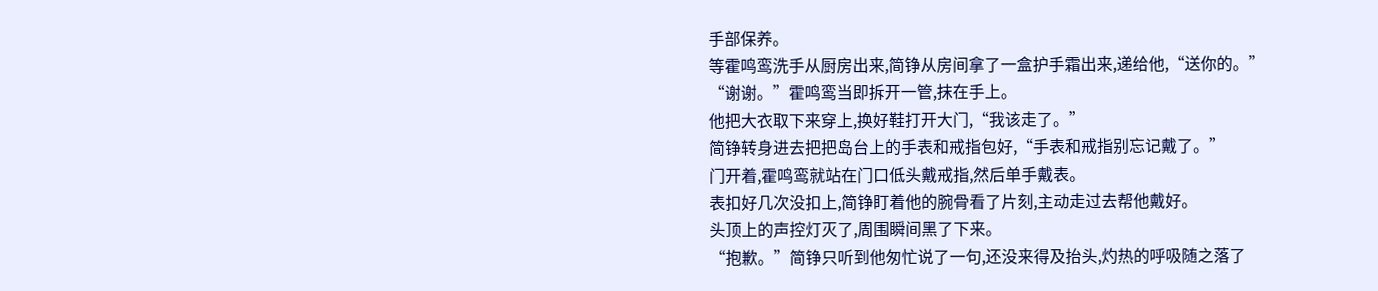手部保养。
等霍鸣鸾洗手从厨房出来,简铮从房间拿了一盒护手霜出来,递给他,“送你的。”
“谢谢。”霍鸣鸾当即拆开一管,抹在手上。
他把大衣取下来穿上,换好鞋打开大门,“我该走了。”
简铮转身进去把把岛台上的手表和戒指包好,“手表和戒指别忘记戴了。”
门开着,霍鸣鸾就站在门口低头戴戒指,然后单手戴表。
表扣好几次没扣上,简铮盯着他的腕骨看了片刻,主动走过去帮他戴好。
头顶上的声控灯灭了,周围瞬间黑了下来。
“抱歉。”简铮只听到他匆忙说了一句,还没来得及抬头,灼热的呼吸随之落了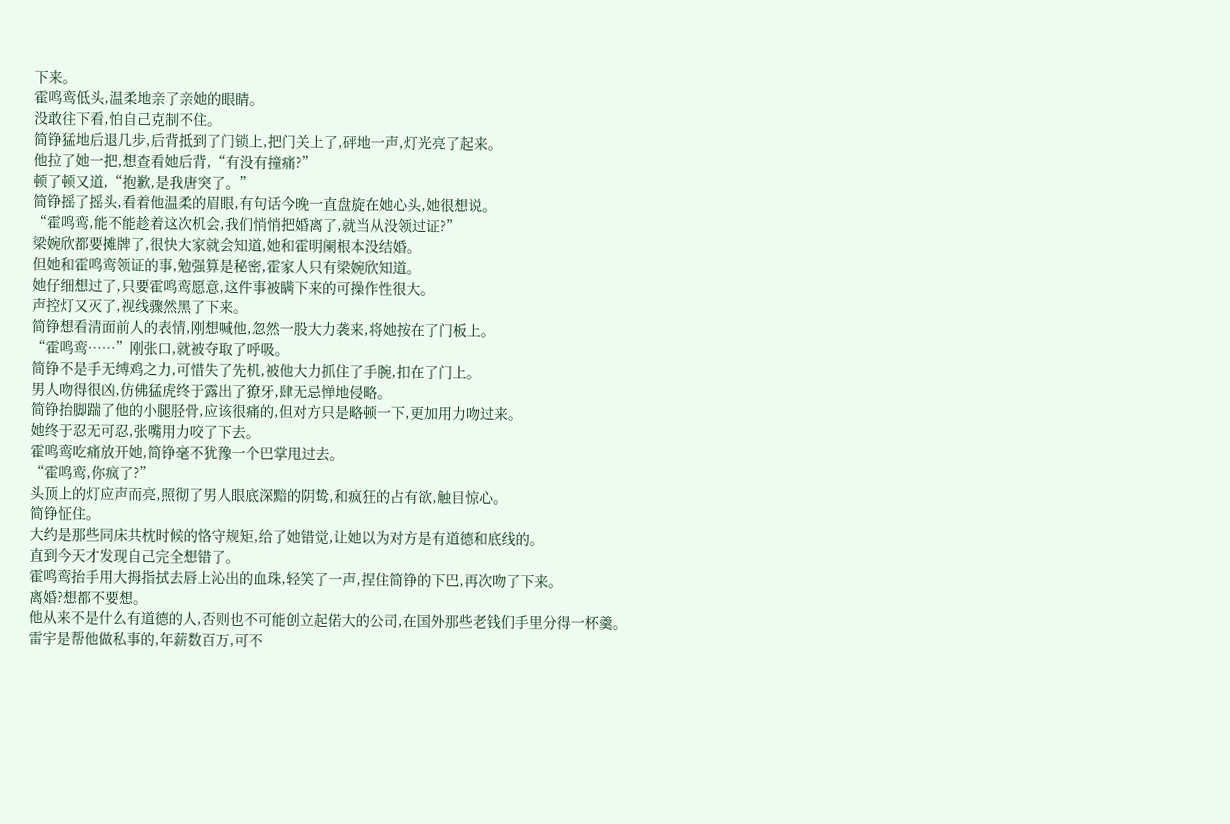下来。
霍鸣鸾低头,温柔地亲了亲她的眼睛。
没敢往下看,怕自己克制不住。
简铮猛地后退几步,后背抵到了门锁上,把门关上了,砰地一声,灯光亮了起来。
他拉了她一把,想查看她后背,“有没有撞痛?”
顿了顿又道,“抱歉,是我唐突了。”
简铮摇了摇头,看着他温柔的眉眼,有句话今晚一直盘旋在她心头,她很想说。
“霍鸣鸾,能不能趁着这次机会,我们悄悄把婚离了,就当从没领过证?”
梁婉欣都要摊牌了,很快大家就会知道,她和霍明阑根本没结婚。
但她和霍鸣鸾领证的事,勉强算是秘密,霍家人只有梁婉欣知道。
她仔细想过了,只要霍鸣鸾愿意,这件事被瞒下来的可操作性很大。
声控灯又灭了,视线骤然黑了下来。
简铮想看清面前人的表情,刚想喊他,忽然一股大力袭来,将她按在了门板上。
“霍鸣鸾……”刚张口,就被夺取了呼吸。
简铮不是手无缚鸡之力,可惜失了先机,被他大力抓住了手腕,扣在了门上。
男人吻得很凶,仿佛猛虎终于露出了獠牙,肆无忌惮地侵略。
简铮抬脚踹了他的小腿胫骨,应该很痛的,但对方只是略顿一下,更加用力吻过来。
她终于忍无可忍,张嘴用力咬了下去。
霍鸣鸾吃痛放开她,简铮毫不犹豫一个巴掌甩过去。
“霍鸣鸾,你疯了?”
头顶上的灯应声而亮,照彻了男人眼底深黯的阴鸷,和疯狂的占有欲,触目惊心。
简铮怔住。
大约是那些同床共枕时候的恪守规矩,给了她错觉,让她以为对方是有道德和底线的。
直到今天才发现自己完全想错了。
霍鸣鸾抬手用大拇指拭去唇上沁出的血珠,轻笑了一声,捏住简铮的下巴,再次吻了下来。
离婚?想都不要想。
他从来不是什么有道德的人,否则也不可能创立起偌大的公司,在国外那些老钱们手里分得一杯羹。
雷宇是帮他做私事的,年薪数百万,可不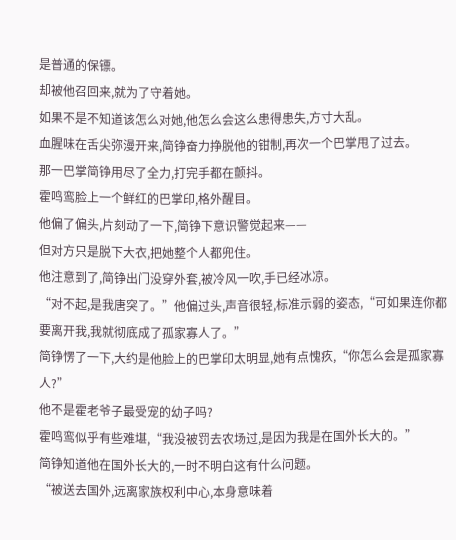是普通的保镖。
却被他召回来,就为了守着她。
如果不是不知道该怎么对她,他怎么会这么患得患失,方寸大乱。
血腥味在舌尖弥漫开来,简铮奋力挣脱他的钳制,再次一个巴掌甩了过去。
那一巴掌简铮用尽了全力,打完手都在颤抖。
霍鸣鸾脸上一个鲜红的巴掌印,格外醒目。
他偏了偏头,片刻动了一下,简铮下意识警觉起来——
但对方只是脱下大衣,把她整个人都兜住。
他注意到了,简铮出门没穿外套,被冷风一吹,手已经冰凉。
“对不起,是我唐突了。”他偏过头,声音很轻,标准示弱的姿态,“可如果连你都要离开我,我就彻底成了孤家寡人了。”
简铮愣了一下,大约是他脸上的巴掌印太明显,她有点愧疚,“你怎么会是孤家寡人?”
他不是霍老爷子最受宠的幼子吗?
霍鸣鸾似乎有些难堪,“我没被罚去农场过,是因为我是在国外长大的。”
简铮知道他在国外长大的,一时不明白这有什么问题。
“被送去国外,远离家族权利中心,本身意味着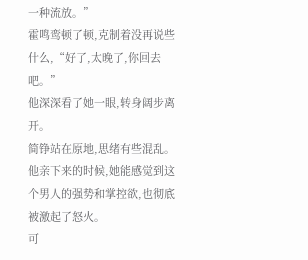一种流放。”
霍鸣鸾顿了顿,克制着没再说些什么,“好了,太晚了,你回去吧。”
他深深看了她一眼,转身阔步离开。
简铮站在原地,思绪有些混乱。
他亲下来的时候,她能感觉到这个男人的强势和掌控欲,也彻底被激起了怒火。
可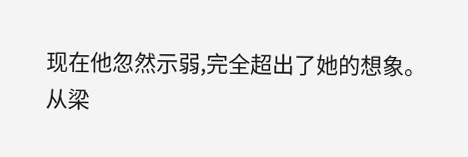现在他忽然示弱,完全超出了她的想象。
从梁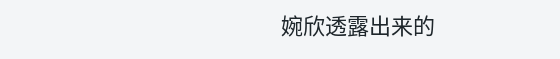婉欣透露出来的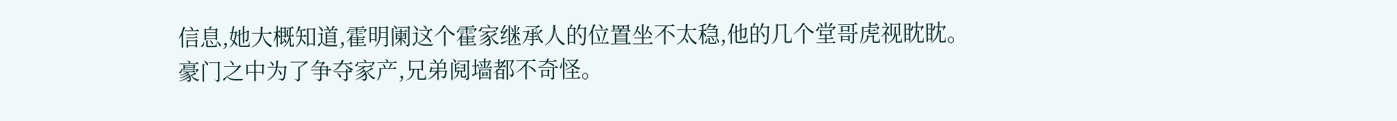信息,她大概知道,霍明阑这个霍家继承人的位置坐不太稳,他的几个堂哥虎视眈眈。
豪门之中为了争夺家产,兄弟阋墙都不奇怪。